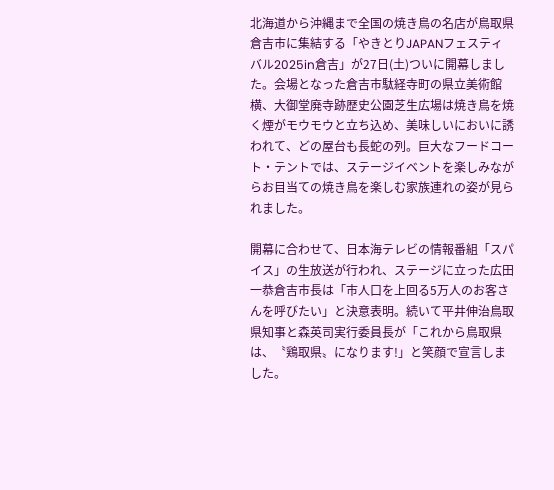北海道から沖縄まで全国の焼き鳥の名店が鳥取県倉吉市に集結する「やきとりJAPANフェスティバル2025in倉吉」が27日(土)ついに開幕しました。会場となった倉吉市駄経寺町の県立美術館横、大御堂廃寺跡歴史公園芝生広場は焼き鳥を焼く煙がモウモウと立ち込め、美味しいにおいに誘われて、どの屋台も長蛇の列。巨大なフードコート・テントでは、ステージイベントを楽しみながらお目当ての焼き鳥を楽しむ家族連れの姿が見られました。

開幕に合わせて、日本海テレビの情報番組「スパイス」の生放送が行われ、ステージに立った広田一恭倉吉市長は「市人口を上回る5万人のお客さんを呼びたい」と決意表明。続いて平井伸治鳥取県知事と森英司実行委員長が「これから鳥取県は、〝鶏取県〟になります!」と笑顔で宣言しました。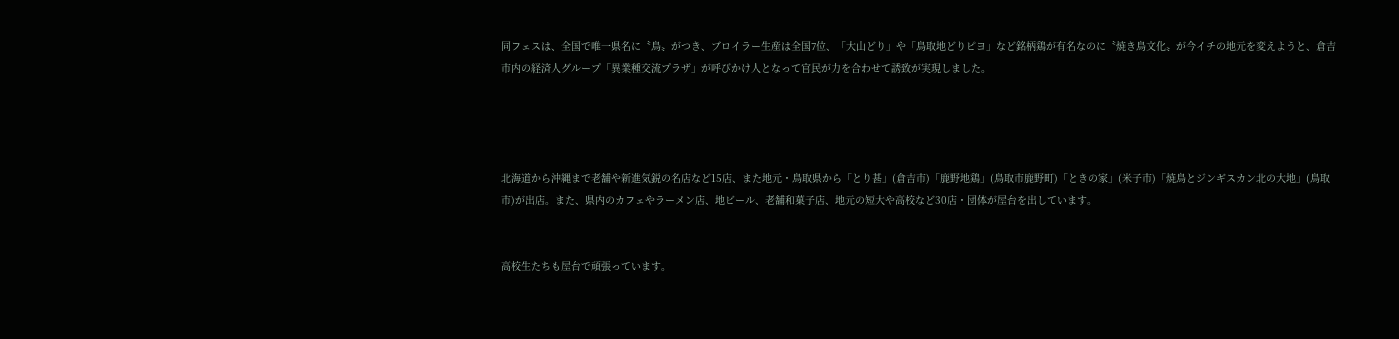同フェスは、全国で唯一県名に〝鳥〟がつき、ブロイラー生産は全国7位、「大山どり」や「鳥取地どりピヨ」など銘柄鶏が有名なのに〝焼き鳥文化〟が今イチの地元を変えようと、倉吉市内の経済人グループ「異業種交流プラザ」が呼びかけ人となって官民が力を合わせて誘致が実現しました。




北海道から沖縄まで老舗や新進気鋭の名店など15店、また地元・鳥取県から「とり甚」(倉吉市)「鹿野地鶏」(鳥取市鹿野町)「ときの家」(米子市)「焼鳥とジンギスカン北の大地」(鳥取市)が出店。また、県内のカフェやラーメン店、地ビール、老舗和菓子店、地元の短大や高校など30店・団体が屋台を出しています。


高校生たちも屋台で頑張っています。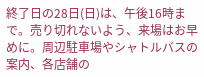終了日の28日(日)は、午後16時まで。売り切れないよう、来場はお早めに。周辺駐車場やシャトルバスの案内、各店舗の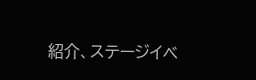紹介、ステージイベ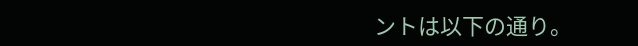ントは以下の通り。